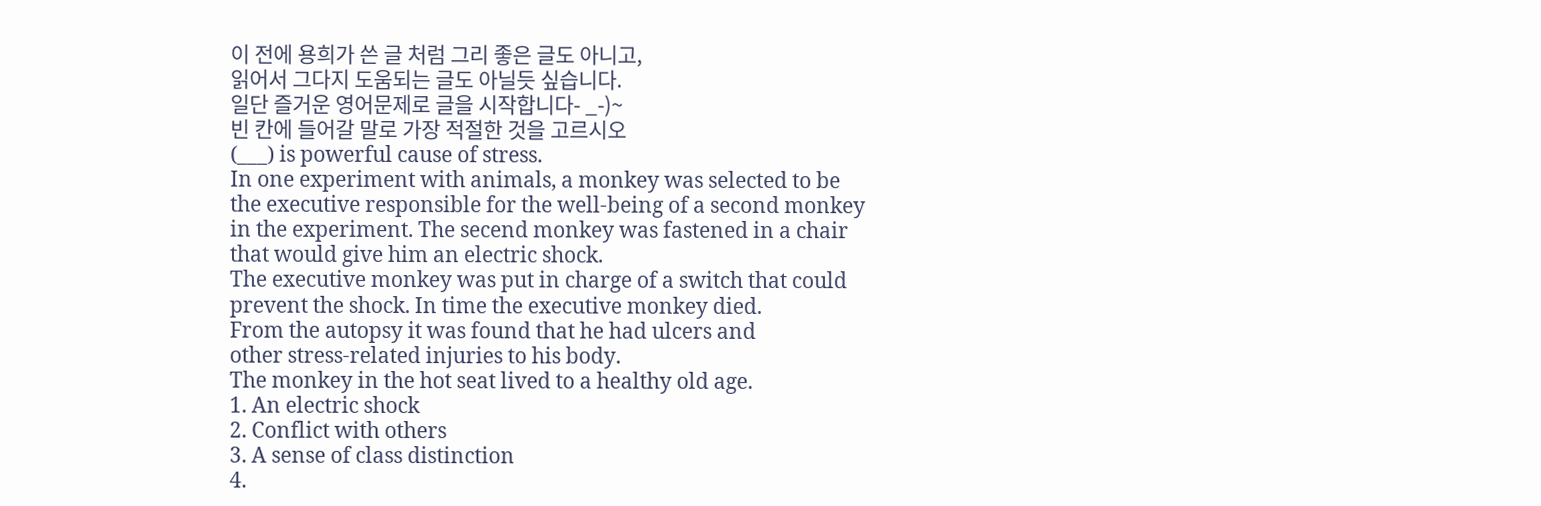이 전에 용희가 쓴 글 처럼 그리 좋은 글도 아니고,
읽어서 그다지 도움되는 글도 아닐듯 싶습니다.
일단 즐거운 영어문제로 글을 시작합니다- _-)~
빈 칸에 들어갈 말로 가장 적절한 것을 고르시오
(___) is powerful cause of stress.
In one experiment with animals, a monkey was selected to be
the executive responsible for the well-being of a second monkey
in the experiment. The secend monkey was fastened in a chair
that would give him an electric shock.
The executive monkey was put in charge of a switch that could
prevent the shock. In time the executive monkey died.
From the autopsy it was found that he had ulcers and
other stress-related injuries to his body.
The monkey in the hot seat lived to a healthy old age.
1. An electric shock
2. Conflict with others
3. A sense of class distinction
4.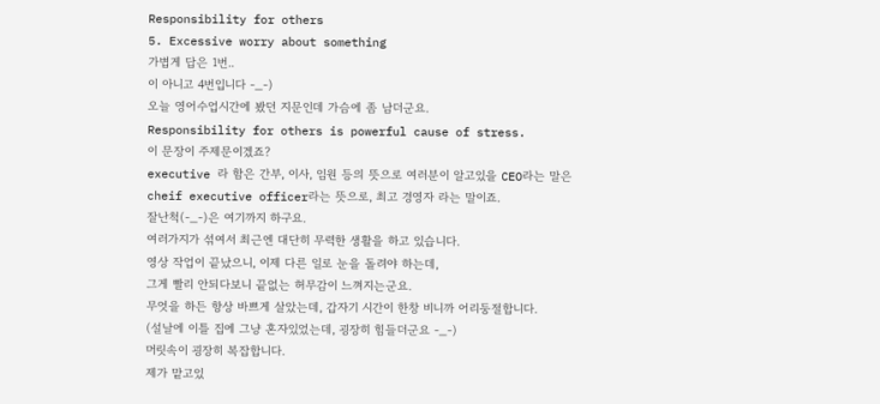Responsibility for others
5. Excessive worry about something
가볍게 답은 1번..
이 아니고 4번입니다 -_-)
오늘 영어수업시간에 봤던 지문인데 가슴에 좀 남더군요.
Responsibility for others is powerful cause of stress.
이 문장이 주제문이겠죠?
executive 라 함은 간부, 이사, 임원 등의 뜻으로 여러분이 알고있을 CEO라는 말은
cheif executive officer라는 뜻으로, 최고 경영자 라는 말이죠.
잘난척(-_-)은 여기까지 하구요.
여러가지가 섞여서 최근엔 대단히 무력한 생활을 하고 있습니다.
영상 작업이 끝났으니, 이제 다른 일로 눈을 돌려야 하는데,
그게 빨리 안되다보니 끝없는 허무감이 느껴지는군요.
무엇을 하든 항상 바쁘게 살았는데, 갑자기 시간이 한창 비니까 어리둥절합니다.
(설날에 이틀 집에 그냥 혼자있었는데, 굉장히 힘들더군요 -_-)
머릿속이 굉장히 복잡합니다.
제가 맡고있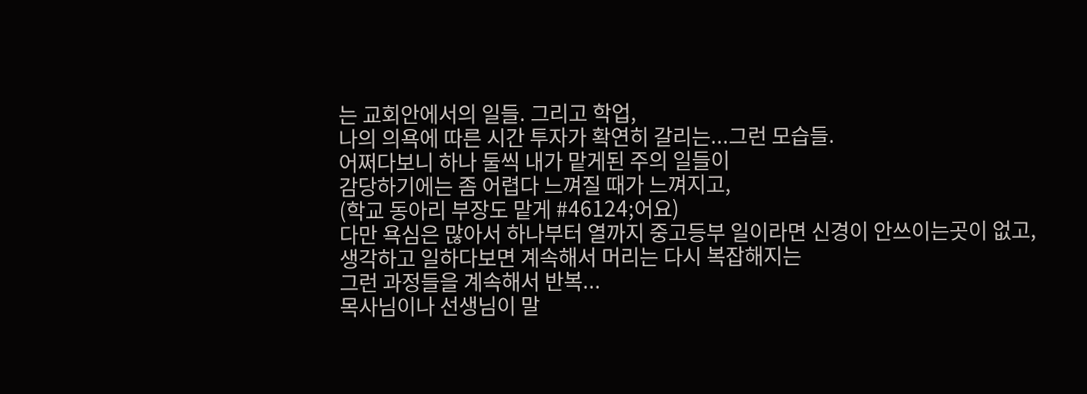는 교회안에서의 일들. 그리고 학업,
나의 의욕에 따른 시간 투자가 확연히 갈리는...그런 모습들.
어쩌다보니 하나 둘씩 내가 맡게된 주의 일들이
감당하기에는 좀 어렵다 느껴질 때가 느껴지고,
(학교 동아리 부장도 맡게 #46124;어요)
다만 욕심은 많아서 하나부터 열까지 중고등부 일이라면 신경이 안쓰이는곳이 없고,
생각하고 일하다보면 계속해서 머리는 다시 복잡해지는
그런 과정들을 계속해서 반복...
목사님이나 선생님이 말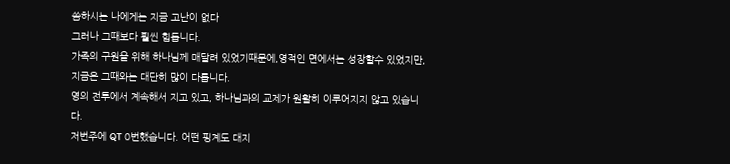씀하시는 나에게는 지금 고난이 없다
그러나 그때보다 훨씬 힘듭니다.
가족의 구원을 위해 하나님께 매달려 있었기때문에,영적인 면에서는 성장할수 있었지만,
지금은 그때와는 대단히 많이 다릅니다.
영의 전투에서 계속해서 지고 있고, 하나님과의 교제가 원활히 이루어지지 않고 있습니다.
저번주에 QT 0번했습니다. 어떤 핑계도 대지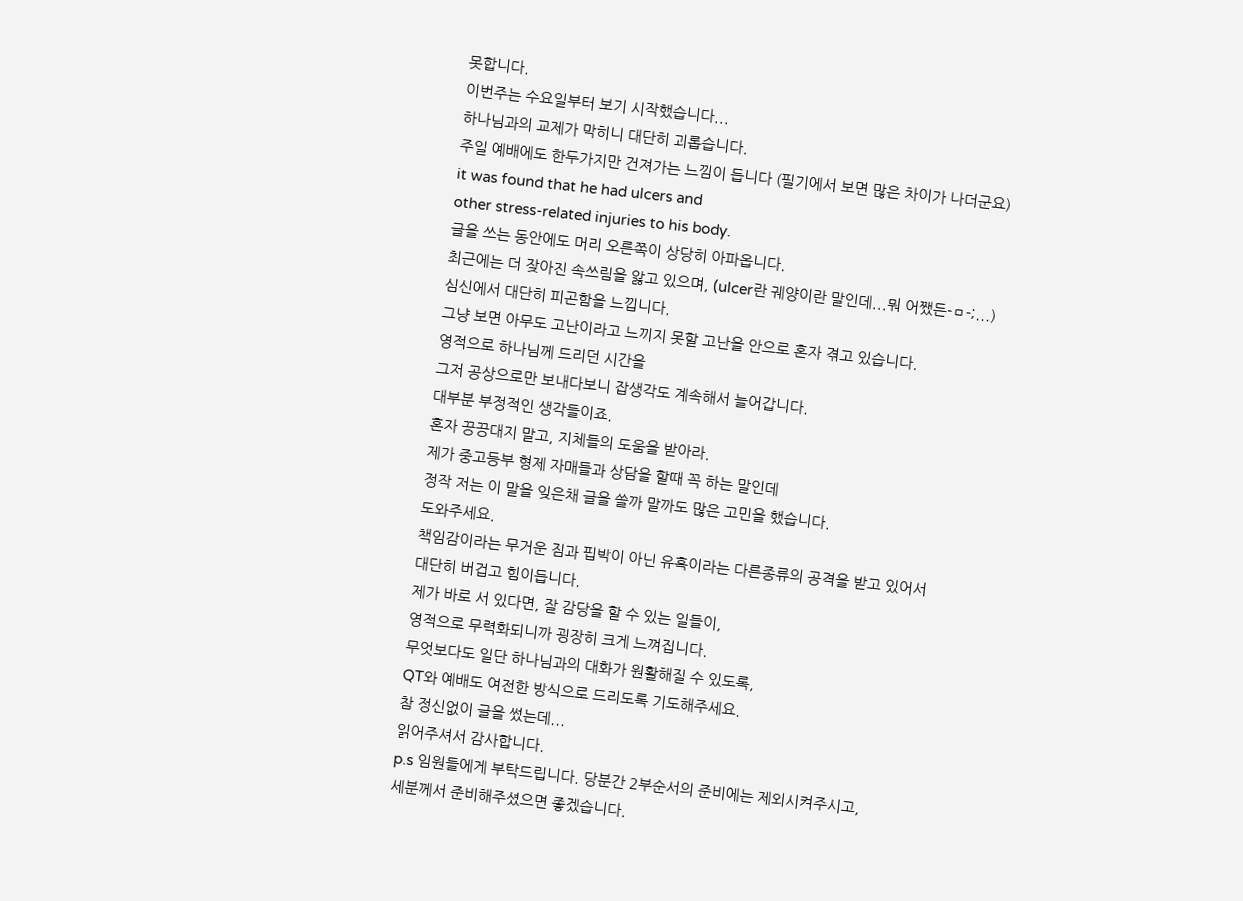못합니다.
이번주는 수요일부터 보기 시작했습니다...
하나님과의 교제가 막히니 대단히 괴롭습니다.
주일 예배에도 한두가지만 건져가는 느낌이 듭니다 (필기에서 보면 많은 차이가 나더군요)
it was found that he had ulcers and
other stress-related injuries to his body.
글을 쓰는 동안에도 머리 오른쪽이 상당히 아파옵니다.
최근에는 더 잦아진 속쓰림을 앓고 있으며, (ulcer란 궤양이란 말인데...뭐 어쨌든-ㅁ-;...)
심신에서 대단히 피곤함을 느낍니다.
그냥 보면 아무도 고난이라고 느끼지 못할 고난을 안으로 혼자 겪고 있습니다.
영적으로 하나님께 드리던 시간을
그저 공상으로만 보내다보니 잡생각도 계속해서 늘어갑니다.
대부분 부정적인 생각들이죠.
혼자 끙끙대지 말고, 지체들의 도움을 받아라.
제가 중고등부 형제 자매들과 상담을 할때 꼭 하는 말인데
정작 저는 이 말을 잊은채 글을 쓸까 말까도 많은 고민을 했습니다.
도와주세요.
책임감이라는 무거운 짐과 핍박이 아닌 유혹이라는 다른종류의 공격을 받고 있어서
대단히 버겁고 힘이듭니다.
제가 바로 서 있다면, 잘 감당을 할 수 있는 일들이,
영적으로 무력화되니까 굉장히 크게 느껴집니다.
무엇보다도 일단 하나님과의 대화가 원활해질 수 있도록,
QT와 예배도 여전한 방식으로 드리도록 기도해주세요.
참 정신없이 글을 썼는데...
읽어주셔서 감사합니다.
p.s 임원들에게 부탁드립니다. 당분간 2부순서의 준비에는 제외시켜주시고,
세분께서 준비해주셨으면 좋겠습니다.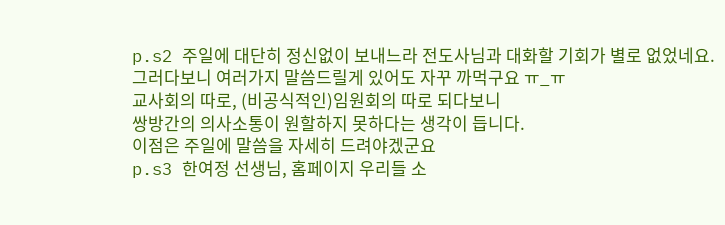p.s2 주일에 대단히 정신없이 보내느라 전도사님과 대화할 기회가 별로 없었네요.
그러다보니 여러가지 말씀드릴게 있어도 자꾸 까먹구요 ㅠ_ㅠ
교사회의 따로, (비공식적인)임원회의 따로 되다보니
쌍방간의 의사소통이 원할하지 못하다는 생각이 듭니다.
이점은 주일에 말씀을 자세히 드려야겠군요
p.s3 한여정 선생님, 홈페이지 우리들 소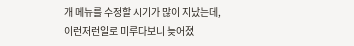개 메뉴를 수정할 시기가 많이 지났는데,
이런저런일로 미루다보니 늦어졌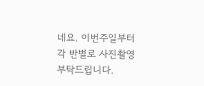네요. 이번주일부터 각 반별로 사진촬영 부탁드립니다.